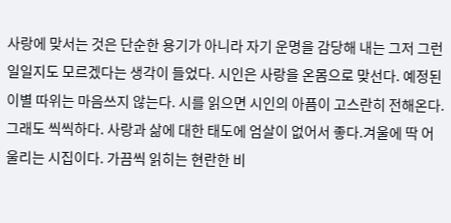사랑에 맞서는 것은 단순한 용기가 아니라 자기 운명을 감당해 내는 그저 그런 일일지도 모르겠다는 생각이 들었다. 시인은 사랑을 온몸으로 맞선다. 예정된 이별 따위는 마음쓰지 않는다. 시를 읽으면 시인의 아픔이 고스란히 전해온다. 그래도 씩씩하다. 사랑과 삶에 대한 태도에 엄살이 없어서 좋다.겨울에 딱 어울리는 시집이다. 가끔씩 읽히는 현란한 비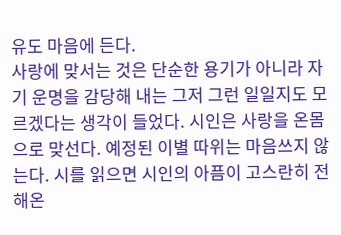유도 마음에 든다.
사랑에 맞서는 것은 단순한 용기가 아니라 자기 운명을 감당해 내는 그저 그런 일일지도 모르겠다는 생각이 들었다. 시인은 사랑을 온몸으로 맞선다. 예정된 이별 따위는 마음쓰지 않는다. 시를 읽으면 시인의 아픔이 고스란히 전해온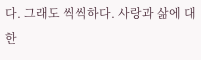다. 그래도 씩씩하다. 사랑과 삶에 대한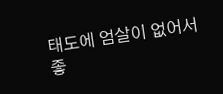태도에 엄살이 없어서 좋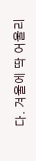다. 겨울에 딱 어울리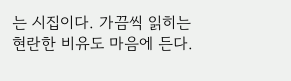는 시집이다. 가끔씩 읽히는 현란한 비유도 마음에 든다.